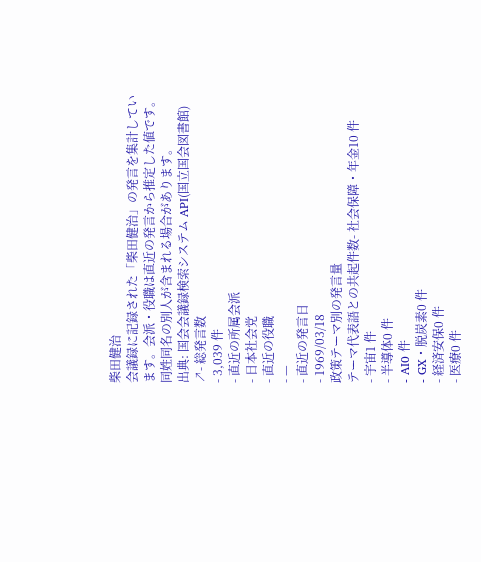柴田健治
会議録に記録された「柴田健治」の発言を集計しています。会派・役職は直近の発言から推定した値です。同姓同名の別人が含まれる場合があります。
出典: 国会会議録検索システム API(国立国会図書館) ↗- 総発言数
- 3,039 件
- 直近の所属会派
- 日本社会党
- 直近の役職
- —
- 直近の発言日
- 1969/03/18
政策テーマ別の発言量
テーマ代表語との共起件数- 社会保障・年金10 件
- 宇宙1 件
- 半導体0 件
- AI0 件
- GX・脱炭素0 件
- 経済安保0 件
- 医療0 件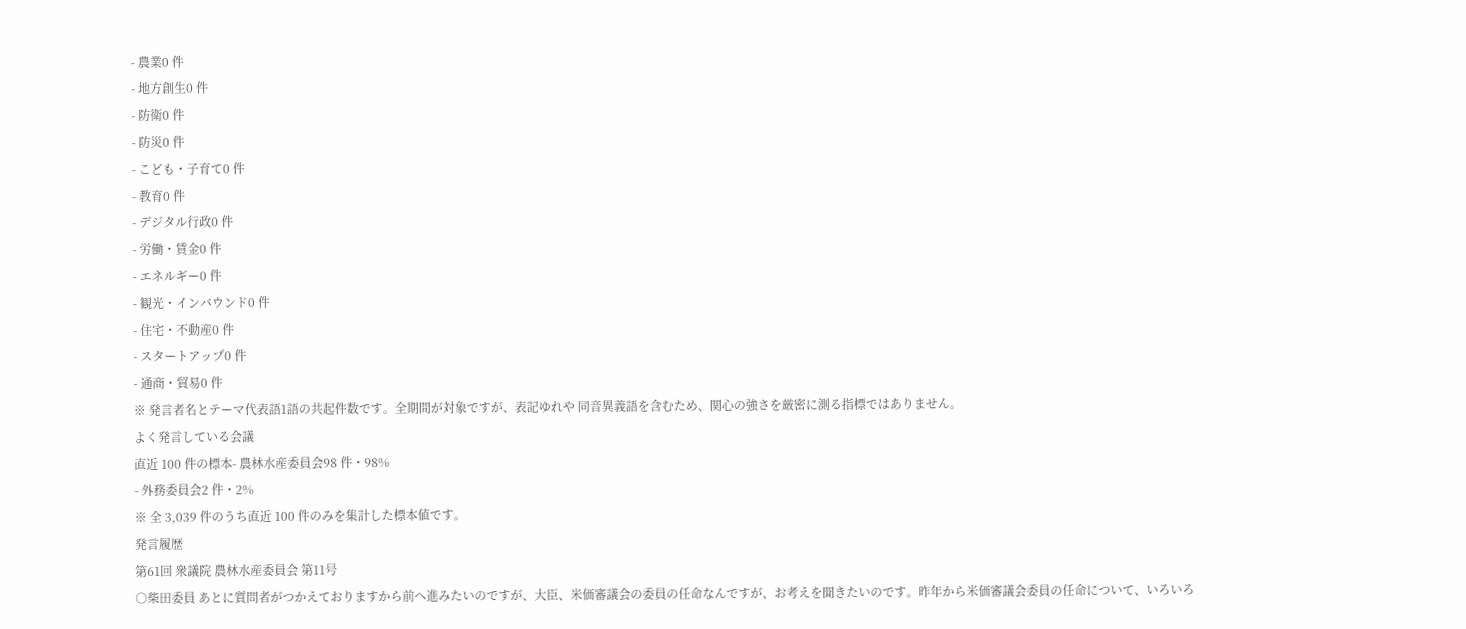- 農業0 件
- 地方創生0 件
- 防衛0 件
- 防災0 件
- こども・子育て0 件
- 教育0 件
- デジタル行政0 件
- 労働・賃金0 件
- エネルギー0 件
- 観光・インバウンド0 件
- 住宅・不動産0 件
- スタートアップ0 件
- 通商・貿易0 件
※ 発言者名とテーマ代表語1語の共起件数です。全期間が対象ですが、表記ゆれや 同音異義語を含むため、関心の強さを厳密に測る指標ではありません。
よく発言している会議
直近 100 件の標本- 農林水産委員会98 件・98%
- 外務委員会2 件・2%
※ 全 3,039 件のうち直近 100 件のみを集計した標本値です。
発言履歴
第61回 衆議院 農林水産委員会 第11号
○柴田委員 あとに質問者がつかえておりますから前へ進みたいのですが、大臣、米価審議会の委員の任命なんですが、お考えを聞きたいのです。昨年から米価審議会委員の任命について、いろいろ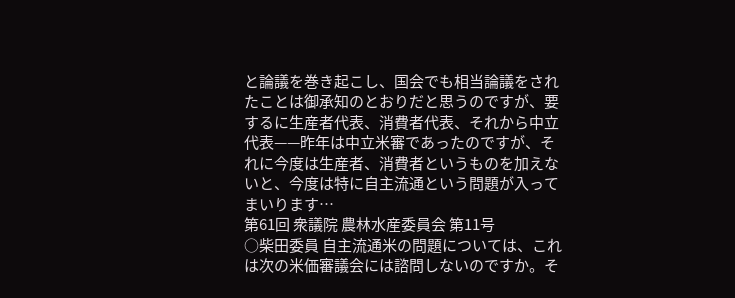と論議を巻き起こし、国会でも相当論議をされたことは御承知のとおりだと思うのですが、要するに生産者代表、消費者代表、それから中立代表——昨年は中立米審であったのですが、それに今度は生産者、消費者というものを加えないと、今度は特に自主流通という問題が入ってまいります…
第61回 衆議院 農林水産委員会 第11号
○柴田委員 自主流通米の問題については、これは次の米価審議会には諮問しないのですか。そ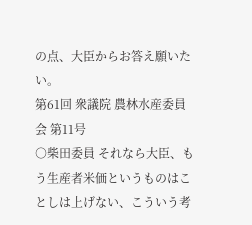の点、大臣からお答え願いたい。
第61回 衆議院 農林水産委員会 第11号
○柴田委員 それなら大臣、もう生産者米価というものはことしは上げない、こういう考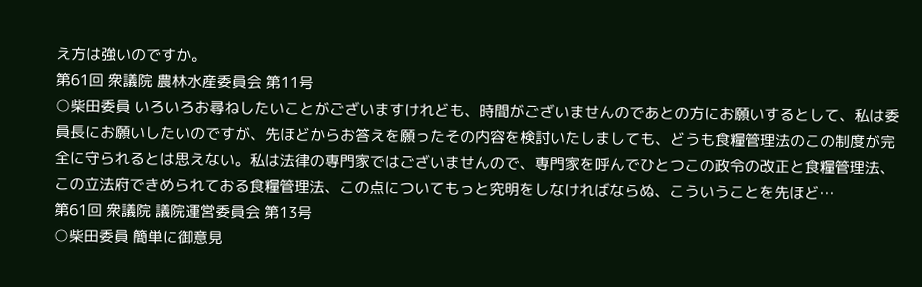え方は強いのですか。
第61回 衆議院 農林水産委員会 第11号
○柴田委員 いろいろお尋ねしたいことがございますけれども、時間がございませんのであとの方にお願いするとして、私は委員長にお願いしたいのですが、先ほどからお答えを願ったその内容を検討いたしましても、どうも食糧管理法のこの制度が完全に守られるとは思えない。私は法律の専門家ではございませんので、専門家を呼んでひとつこの政令の改正と食糧管理法、この立法府できめられておる食糧管理法、この点についてもっと究明をしなければならぬ、こういうことを先ほど…
第61回 衆議院 議院運営委員会 第13号
○柴田委員 簡単に御意見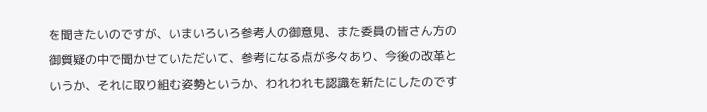を聞きたいのですが、いまいろいろ参考人の御意見、また委員の皆さん方の御質疑の中で聞かせていただいて、参考になる点が多々あり、今後の改革というか、それに取り組む姿勢というか、われわれも認識を新たにしたのです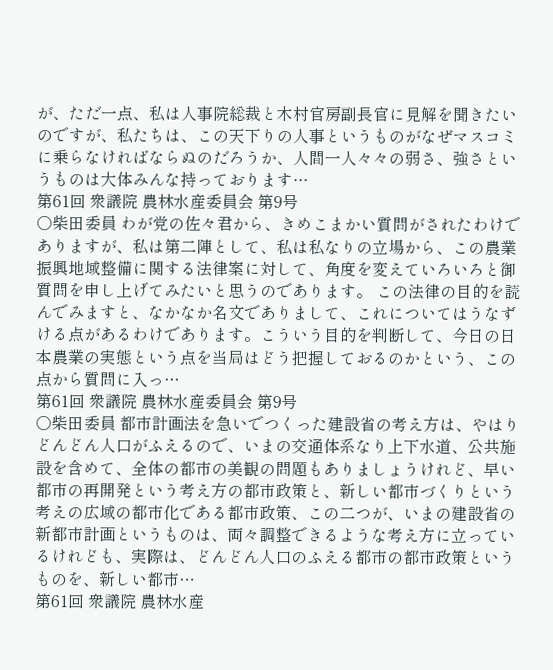が、ただ一点、私は人事院総裁と木村官房副長官に見解を聞きたいのですが、私たちは、この天下りの人事というものがなぜマスコミに乗らなければならぬのだろうか、人間一人々々の弱さ、強さというものは大体みんな持っております…
第61回 衆議院 農林水産委員会 第9号
○柴田委員 わが党の佐々君から、きめこまかい質問がされたわけでありますが、私は第二陣として、私は私なりの立場から、この農業振興地域整備に関する法律案に対して、角度を変えていろいろと御質問を申し上げてみたいと思うのであります。 この法律の目的を読んでみますと、なかなか名文でありまして、これについてはうなずける点があるわけであります。こういう目的を判断して、今日の日本農業の実態という点を当局はどう把握しておるのかという、この点から質問に入っ…
第61回 衆議院 農林水産委員会 第9号
○柴田委員 都市計画法を急いでつくった建設省の考え方は、やはりどんどん人口がふえるので、いまの交通体系なり上下水道、公共施設を含めて、全体の都市の美観の問題もありましょうけれど、早い都市の再開発という考え方の都市政策と、新しい都市づくりという考えの広域の都市化である都市政策、この二つが、いまの建設省の新都市計画というものは、両々調整できるような考え方に立っているけれども、実際は、どんどん人口のふえる都市の都市政策というものを、新しい都市…
第61回 衆議院 農林水産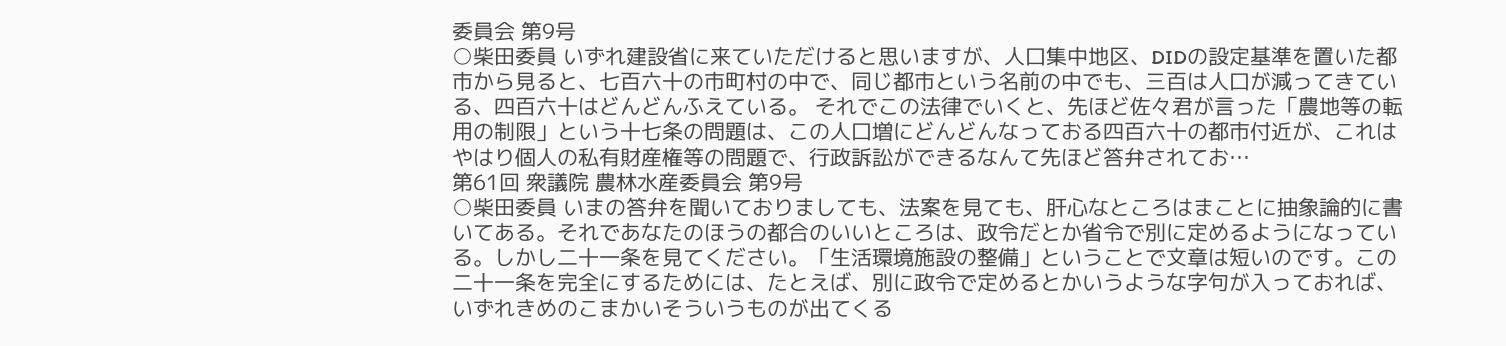委員会 第9号
○柴田委員 いずれ建設省に来ていただけると思いますが、人口集中地区、DIDの設定基準を置いた都市から見ると、七百六十の市町村の中で、同じ都市という名前の中でも、三百は人口が減ってきている、四百六十はどんどんふえている。 それでこの法律でいくと、先ほど佐々君が言った「農地等の転用の制限」という十七条の問題は、この人口増にどんどんなっておる四百六十の都市付近が、これはやはり個人の私有財産権等の問題で、行政訴訟ができるなんて先ほど答弁されてお…
第61回 衆議院 農林水産委員会 第9号
○柴田委員 いまの答弁を聞いておりましても、法案を見ても、肝心なところはまことに抽象論的に書いてある。それであなたのほうの都合のいいところは、政令だとか省令で別に定めるようになっている。しかし二十一条を見てください。「生活環境施設の整備」ということで文章は短いのです。この二十一条を完全にするためには、たとえば、別に政令で定めるとかいうような字句が入っておれば、いずれきめのこまかいそういうものが出てくる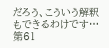だろう、こういう解釈もできるわけです…
第61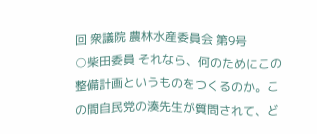回 衆議院 農林水産委員会 第9号
○柴田委員 それなら、何のためにこの整備計画というものをつくるのか。この間自民党の湊先生が質問されて、ど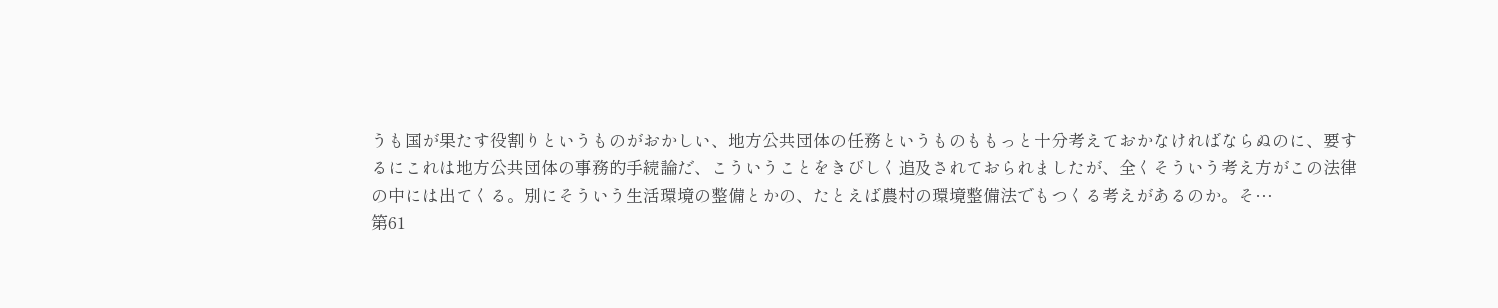うも国が果たす役割りというものがおかしい、地方公共団体の任務というものももっと十分考えておかなければならぬのに、要するにこれは地方公共団体の事務的手続論だ、こういうことをきびしく追及されておられましたが、全くそういう考え方がこの法律の中には出てくる。別にそういう生活環境の整備とかの、たとえば農村の環境整備法でもつくる考えがあるのか。そ…
第61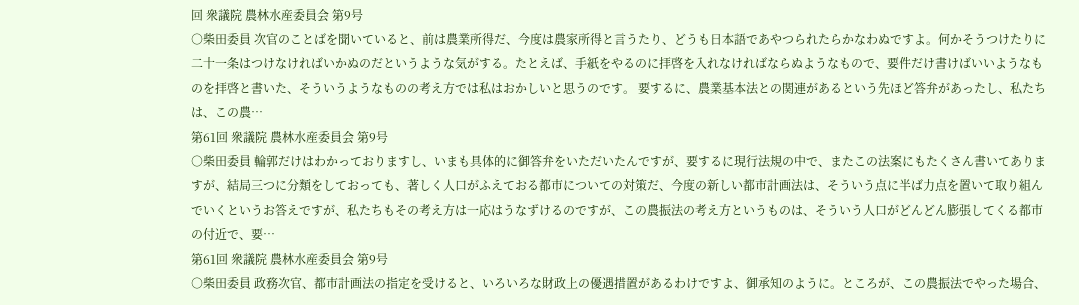回 衆議院 農林水産委員会 第9号
○柴田委員 次官のことばを聞いていると、前は農業所得だ、今度は農家所得と言うたり、どうも日本語であやつられたらかなわぬですよ。何かそうつけたりに二十一条はつけなければいかぬのだというような気がする。たとえば、手紙をやるのに拝啓を入れなければならぬようなもので、要件だけ書けばいいようなものを拝啓と書いた、そういうようなものの考え方では私はおかしいと思うのです。 要するに、農業基本法との関連があるという先ほど答弁があったし、私たちは、この農…
第61回 衆議院 農林水産委員会 第9号
○柴田委員 輪郭だけはわかっておりますし、いまも具体的に御答弁をいただいたんですが、要するに現行法規の中で、またこの法案にもたくさん書いてありますが、結局三つに分類をしておっても、著しく人口がふえておる都市についての対策だ、今度の新しい都市計画法は、そういう点に半ば力点を置いて取り組んでいくというお答えですが、私たちもその考え方は一応はうなずけるのですが、この農振法の考え方というものは、そういう人口がどんどん膨張してくる都市の付近で、要…
第61回 衆議院 農林水産委員会 第9号
○柴田委員 政務次官、都市計画法の指定を受けると、いろいろな財政上の優遇措置があるわけですよ、御承知のように。ところが、この農振法でやった場合、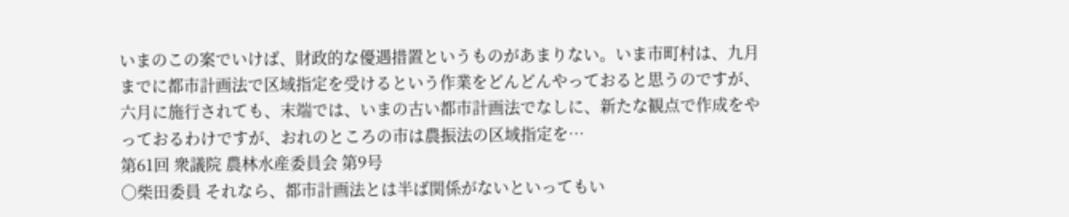いまのこの案でいけば、財政的な優遇措置というものがあまりない。いま市町村は、九月までに都市計画法で区域指定を受けるという作業をどんどんやっておると思うのですが、六月に施行されても、末端では、いまの古い都市計画法でなしに、新たな観点で作成をやっておるわけですが、おれのところの市は農振法の区域指定を…
第61回 衆議院 農林水産委員会 第9号
○柴田委員 それなら、都市計画法とは半ば関係がないといってもい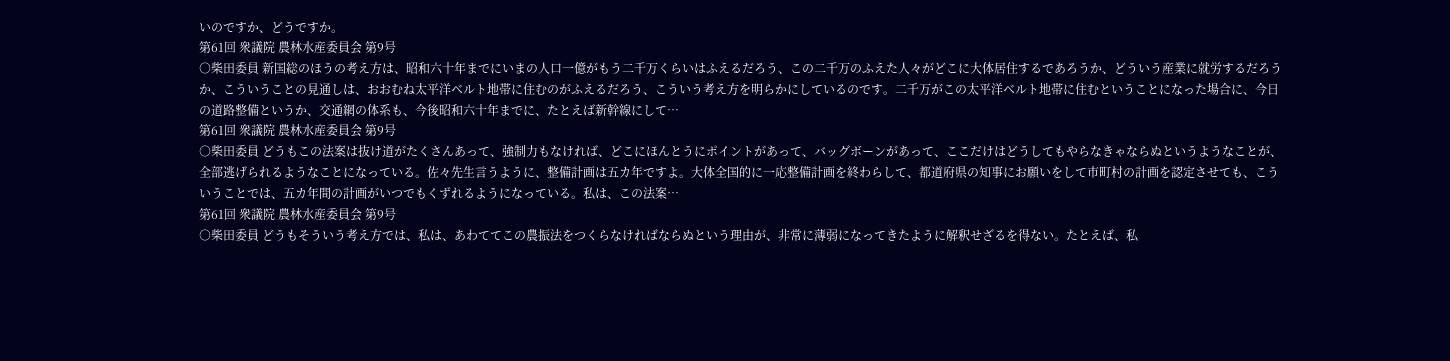いのですか、どうですか。
第61回 衆議院 農林水産委員会 第9号
○柴田委員 新国総のほうの考え方は、昭和六十年までにいまの人口一億がもう二千万くらいはふえるだろう、この二千万のふえた人々がどこに大体居住するであろうか、どういう産業に就労するだろうか、こういうことの見通しは、おおむね太平洋ベルト地帯に住むのがふえるだろう、こういう考え方を明らかにしているのです。二千万がこの太平洋ベルト地帯に住むということになった場合に、今日の道路整備というか、交通網の体系も、今後昭和六十年までに、たとえば新幹線にして…
第61回 衆議院 農林水産委員会 第9号
○柴田委員 どうもこの法案は抜け道がたくさんあって、強制力もなければ、どこにほんとうにポイントがあって、バッグボーンがあって、ここだけはどうしてもやらなきゃならぬというようなことが、全部逃げられるようなことになっている。佐々先生言うように、整備計画は五カ年ですよ。大体全国的に一応整備計画を終わらして、都道府県の知事にお願いをして市町村の計画を認定させても、こういうことでは、五カ年間の計画がいつでもくずれるようになっている。私は、この法案…
第61回 衆議院 農林水産委員会 第9号
○柴田委員 どうもそういう考え方では、私は、あわててこの農振法をつくらなければならぬという理由が、非常に薄弱になってきたように解釈せざるを得ない。たとえば、私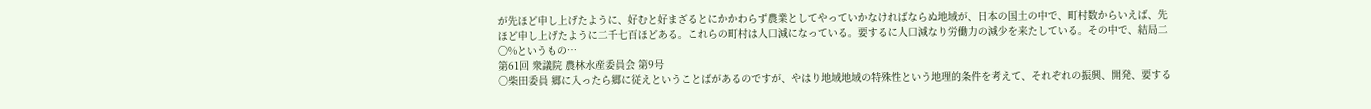が先ほど申し上げたように、好むと好まざるとにかかわらず農業としてやっていかなければならぬ地域が、日本の国土の中で、町村数からいえば、先ほど申し上げたように二千七百ほどある。これらの町村は人口減になっている。要するに人口減なり労働力の減少を来たしている。その中で、結局二〇%というもの…
第61回 衆議院 農林水産委員会 第9号
○柴田委員 郷に入ったら郷に従えということばがあるのですが、やはり地域地域の特殊性という地理的条件を考えて、それぞれの振興、開発、要する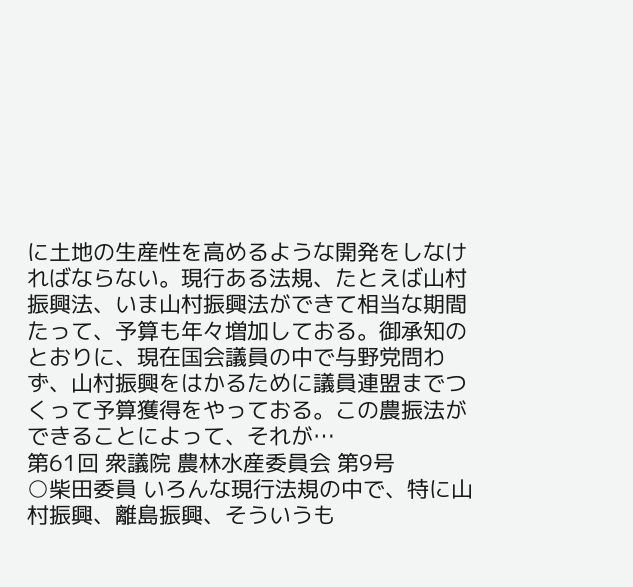に土地の生産性を高めるような開発をしなければならない。現行ある法規、たとえば山村振興法、いま山村振興法ができて相当な期間たって、予算も年々増加しておる。御承知のとおりに、現在国会議員の中で与野党問わず、山村振興をはかるために議員連盟までつくって予算獲得をやっておる。この農振法ができることによって、それが…
第61回 衆議院 農林水産委員会 第9号
○柴田委員 いろんな現行法規の中で、特に山村振興、離島振興、そういうも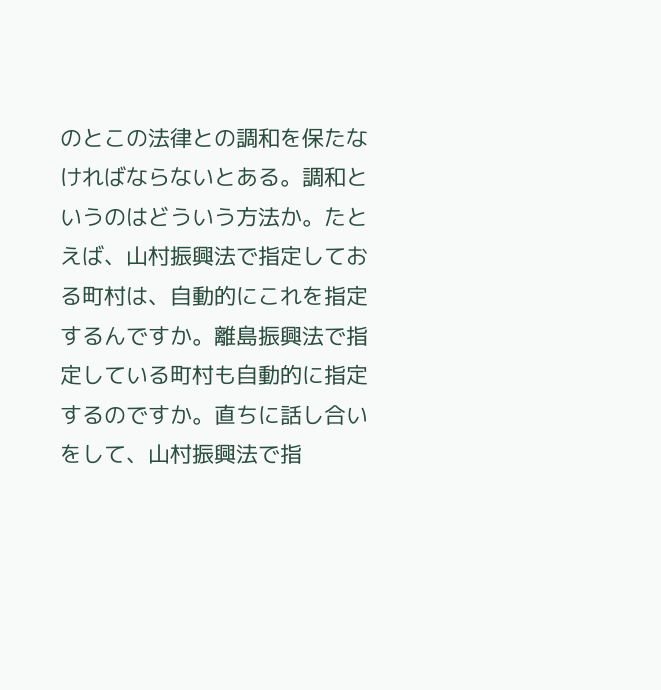のとこの法律との調和を保たなければならないとある。調和というのはどういう方法か。たとえば、山村振興法で指定しておる町村は、自動的にこれを指定するんですか。離島振興法で指定している町村も自動的に指定するのですか。直ちに話し合いをして、山村振興法で指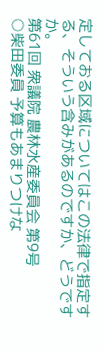定しておる区域についてはこの法律で指定する、そういう含みがあるのですか、どうですか。
第61回 衆議院 農林水産委員会 第9号
○柴田委員 予算もあまりつけな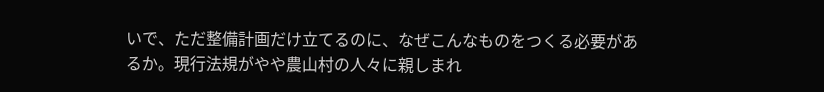いで、ただ整備計画だけ立てるのに、なぜこんなものをつくる必要があるか。現行法規がやや農山村の人々に親しまれ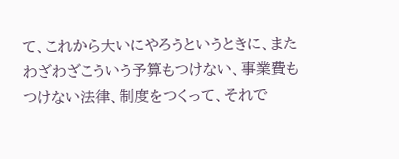て、これから大いにやろうというときに、またわざわざこういう予算もつけない、事業費もつけない法律、制度をつくって、それで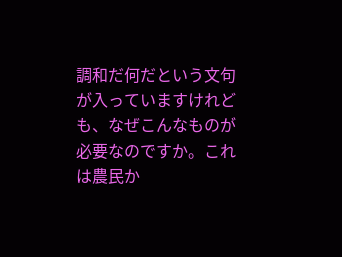調和だ何だという文句が入っていますけれども、なぜこんなものが必要なのですか。これは農民か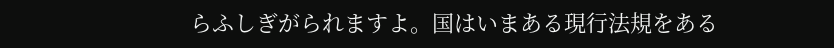らふしぎがられますよ。国はいまある現行法規をある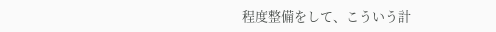程度整備をして、こういう計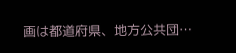画は都道府県、地方公共団…